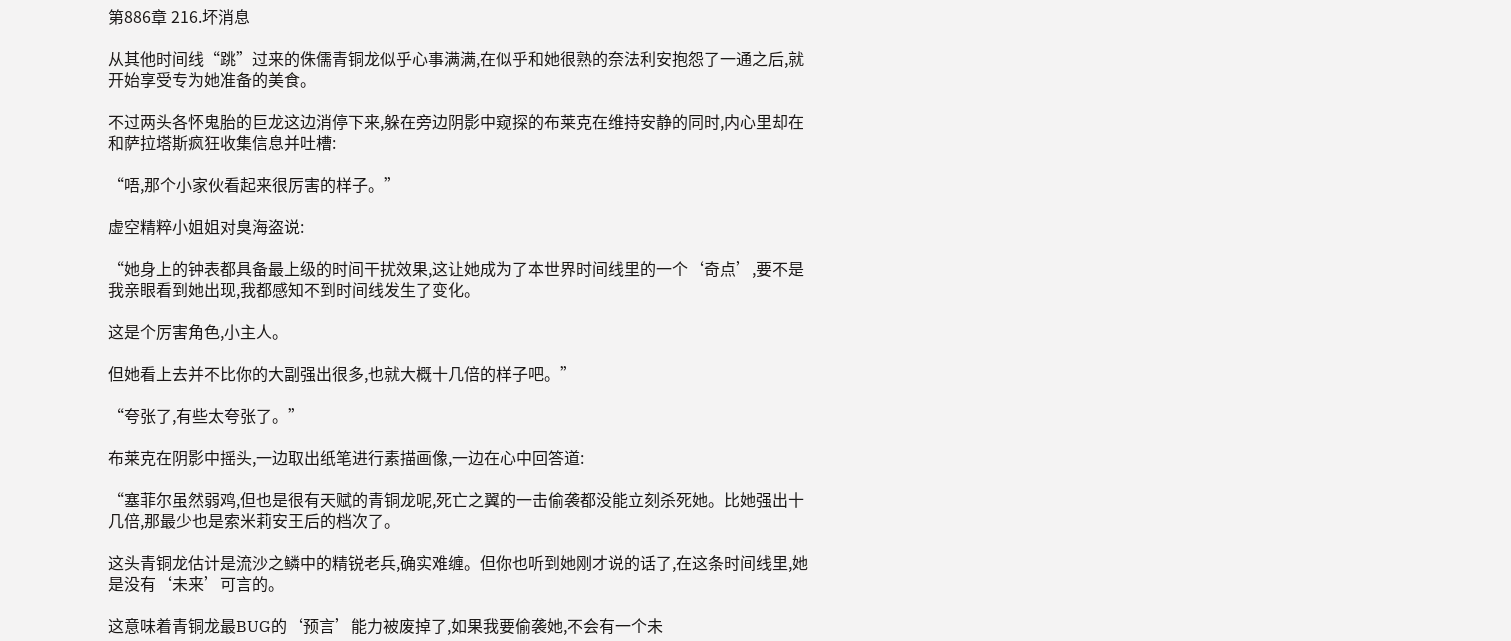第886章 216.坏消息

从其他时间线“跳”过来的侏儒青铜龙似乎心事满满,在似乎和她很熟的奈法利安抱怨了一通之后,就开始享受专为她准备的美食。

不过两头各怀鬼胎的巨龙这边消停下来,躲在旁边阴影中窥探的布莱克在维持安静的同时,内心里却在和萨拉塔斯疯狂收集信息并吐槽:

“唔,那个小家伙看起来很厉害的样子。”

虚空精粹小姐姐对臭海盗说:

“她身上的钟表都具备最上级的时间干扰效果,这让她成为了本世界时间线里的一个‘奇点’,要不是我亲眼看到她出现,我都感知不到时间线发生了变化。

这是个厉害角色,小主人。

但她看上去并不比你的大副强出很多,也就大概十几倍的样子吧。”

“夸张了,有些太夸张了。”

布莱克在阴影中摇头,一边取出纸笔进行素描画像,一边在心中回答道:

“塞菲尔虽然弱鸡,但也是很有天赋的青铜龙呢,死亡之翼的一击偷袭都没能立刻杀死她。比她强出十几倍,那最少也是索米莉安王后的档次了。

这头青铜龙估计是流沙之鳞中的精锐老兵,确实难缠。但你也听到她刚才说的话了,在这条时间线里,她是没有‘未来’可言的。

这意味着青铜龙最BUG的‘预言’能力被废掉了,如果我要偷袭她,不会有一个未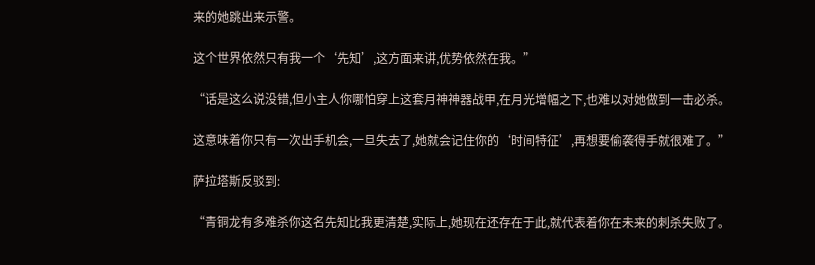来的她跳出来示警。

这个世界依然只有我一个‘先知’,这方面来讲,优势依然在我。”

“话是这么说没错,但小主人你哪怕穿上这套月神神器战甲,在月光增幅之下,也难以对她做到一击必杀。

这意味着你只有一次出手机会,一旦失去了,她就会记住你的‘时间特征’,再想要偷袭得手就很难了。”

萨拉塔斯反驳到:

“青铜龙有多难杀你这名先知比我更清楚,实际上,她现在还存在于此,就代表着你在未来的刺杀失败了。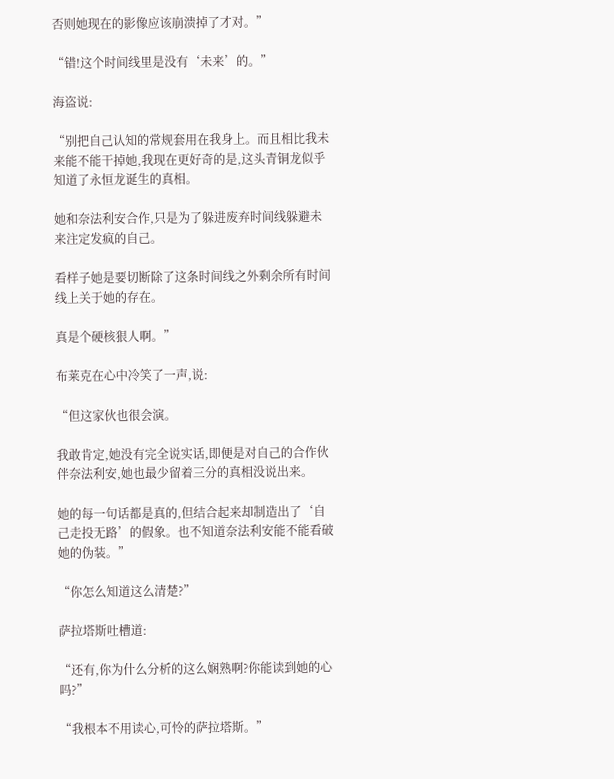否则她现在的影像应该崩溃掉了才对。”

“错!这个时间线里是没有‘未来’的。”

海盗说:

“别把自己认知的常规套用在我身上。而且相比我未来能不能干掉她,我现在更好奇的是,这头青铜龙似乎知道了永恒龙诞生的真相。

她和奈法利安合作,只是为了躲进废弃时间线躲避未来注定发疯的自己。

看样子她是要切断除了这条时间线之外剩余所有时间线上关于她的存在。

真是个硬核狠人啊。”

布莱克在心中冷笑了一声,说:

“但这家伙也很会演。

我敢肯定,她没有完全说实话,即便是对自己的合作伙伴奈法利安,她也最少留着三分的真相没说出来。

她的每一句话都是真的,但结合起来却制造出了‘自己走投无路’的假象。也不知道奈法利安能不能看破她的伪装。”

“你怎么知道这么清楚?”

萨拉塔斯吐槽道:

“还有,你为什么分析的这么娴熟啊?你能读到她的心吗?”

“我根本不用读心,可怜的萨拉塔斯。”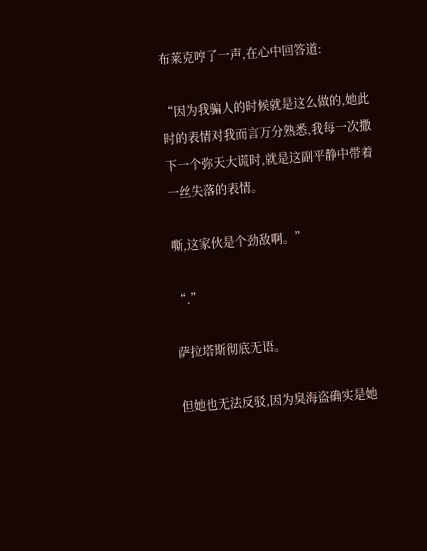布莱克哼了一声,在心中回答道:

“因为我骗人的时候就是这么做的,她此时的表情对我而言万分熟悉,我每一次撒下一个弥天大谎时,就是这副平静中带着一丝失落的表情。

嘶,这家伙是个劲敌啊。”

“.”

萨拉塔斯彻底无语。

但她也无法反驳,因为臭海盗确实是她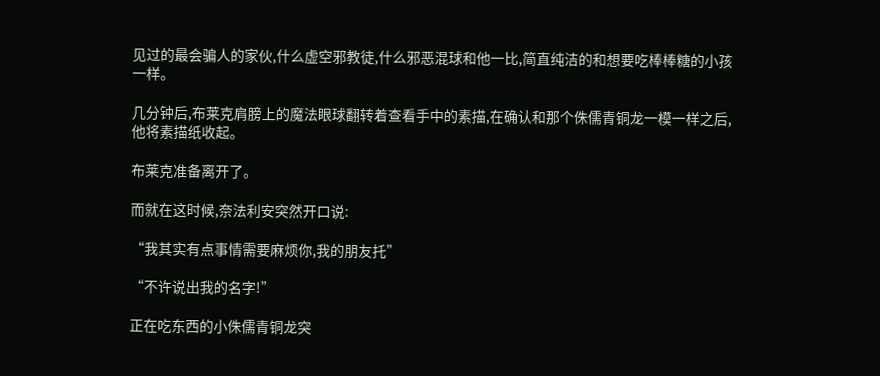见过的最会骗人的家伙,什么虚空邪教徒,什么邪恶混球和他一比,简直纯洁的和想要吃棒棒糖的小孩一样。

几分钟后,布莱克肩膀上的魔法眼球翻转着查看手中的素描,在确认和那个侏儒青铜龙一模一样之后,他将素描纸收起。

布莱克准备离开了。

而就在这时候,奈法利安突然开口说:

“我其实有点事情需要麻烦你,我的朋友托”

“不许说出我的名字!”

正在吃东西的小侏儒青铜龙突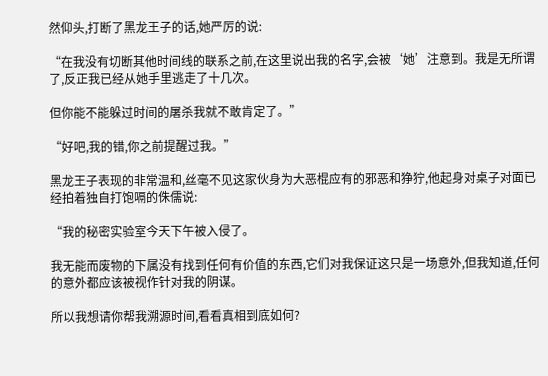然仰头,打断了黑龙王子的话,她严厉的说:

“在我没有切断其他时间线的联系之前,在这里说出我的名字,会被‘她’注意到。我是无所谓了,反正我已经从她手里逃走了十几次。

但你能不能躲过时间的屠杀我就不敢肯定了。”

“好吧,我的错,你之前提醒过我。”

黑龙王子表现的非常温和,丝毫不见这家伙身为大恶棍应有的邪恶和狰狞,他起身对桌子对面已经拍着独自打饱嗝的侏儒说:

“我的秘密实验室今天下午被入侵了。

我无能而废物的下属没有找到任何有价值的东西,它们对我保证这只是一场意外,但我知道,任何的意外都应该被视作针对我的阴谋。

所以我想请你帮我溯源时间,看看真相到底如何?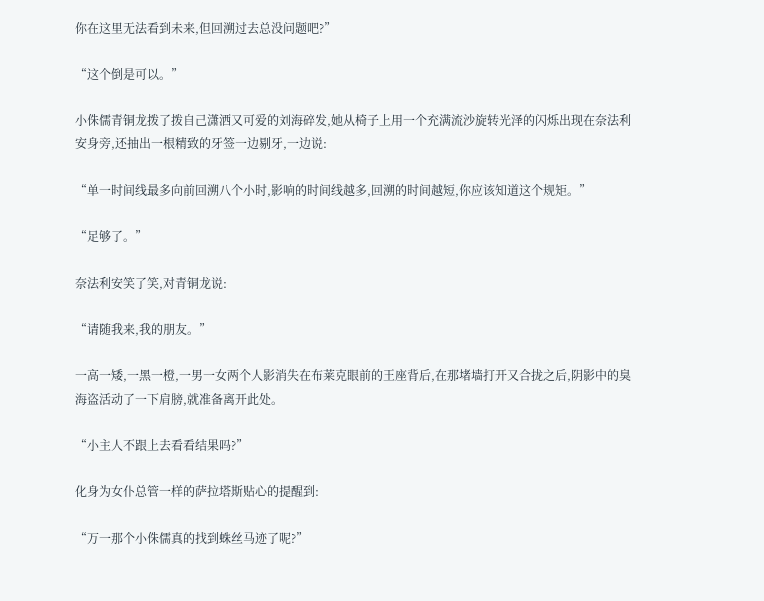你在这里无法看到未来,但回溯过去总没问题吧?”

“这个倒是可以。”

小侏儒青铜龙拨了拨自己潇洒又可爱的刘海碎发,她从椅子上用一个充满流沙旋转光泽的闪烁出现在奈法利安身旁,还抽出一根精致的牙签一边剔牙,一边说:

“单一时间线最多向前回溯八个小时,影响的时间线越多,回溯的时间越短,你应该知道这个规矩。”

“足够了。”

奈法利安笑了笑,对青铜龙说:

“请随我来,我的朋友。”

一高一矮,一黑一橙,一男一女两个人影消失在布莱克眼前的王座背后,在那堵墙打开又合拢之后,阴影中的臭海盗活动了一下肩膀,就准备离开此处。

“小主人不跟上去看看结果吗?”

化身为女仆总管一样的萨拉塔斯贴心的提醒到:

“万一那个小侏儒真的找到蛛丝马迹了呢?”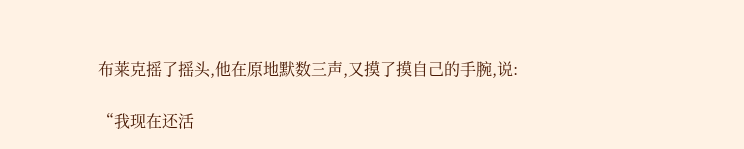布莱克摇了摇头,他在原地默数三声,又摸了摸自己的手腕,说:

“我现在还活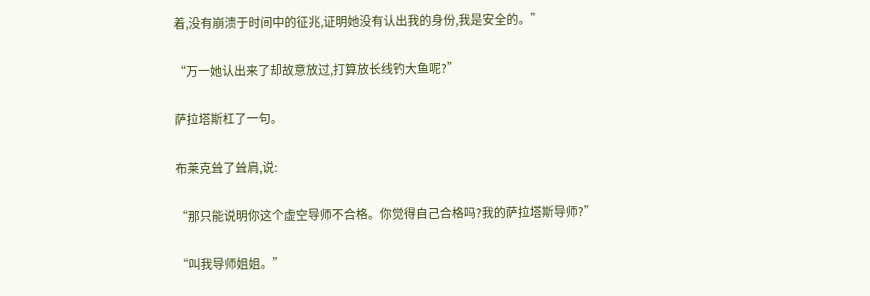着,没有崩溃于时间中的征兆,证明她没有认出我的身份,我是安全的。”

“万一她认出来了却故意放过,打算放长线钓大鱼呢?”

萨拉塔斯杠了一句。

布莱克耸了耸肩,说:

“那只能说明你这个虚空导师不合格。你觉得自己合格吗?我的萨拉塔斯导师?”

“叫我导师姐姐。”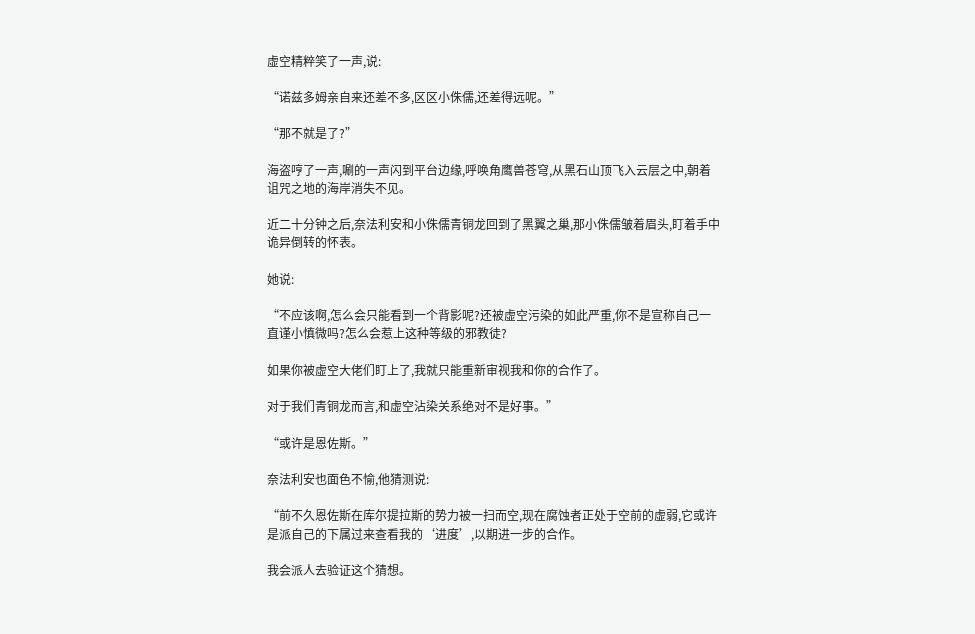虚空精粹笑了一声,说:

“诺兹多姆亲自来还差不多,区区小侏儒,还差得远呢。”

“那不就是了?”

海盗哼了一声,唰的一声闪到平台边缘,呼唤角鹰兽苍穹,从黑石山顶飞入云层之中,朝着诅咒之地的海岸消失不见。

近二十分钟之后,奈法利安和小侏儒青铜龙回到了黑翼之巢,那小侏儒皱着眉头,盯着手中诡异倒转的怀表。

她说:

“不应该啊,怎么会只能看到一个背影呢?还被虚空污染的如此严重,你不是宣称自己一直谨小慎微吗?怎么会惹上这种等级的邪教徒?

如果你被虚空大佬们盯上了,我就只能重新审视我和你的合作了。

对于我们青铜龙而言,和虚空沾染关系绝对不是好事。”

“或许是恩佐斯。”

奈法利安也面色不愉,他猜测说:

“前不久恩佐斯在库尔提拉斯的势力被一扫而空,现在腐蚀者正处于空前的虚弱,它或许是派自己的下属过来查看我的‘进度’,以期进一步的合作。

我会派人去验证这个猜想。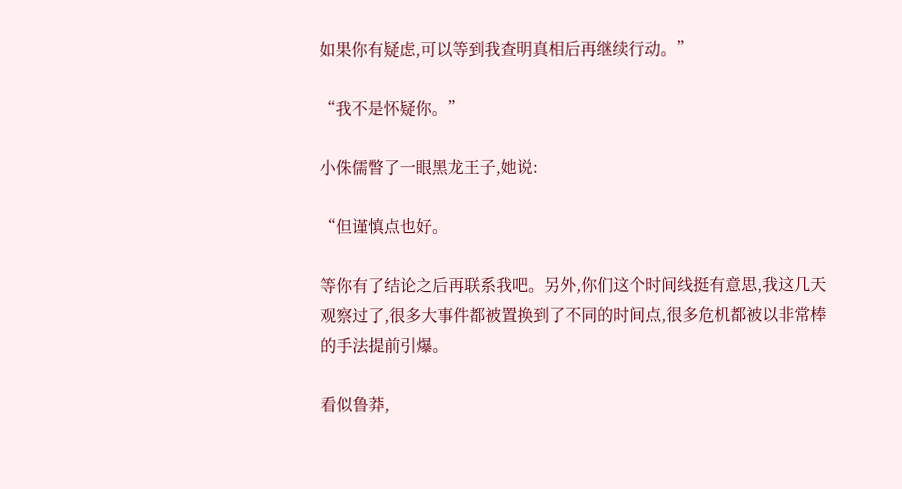如果你有疑虑,可以等到我查明真相后再继续行动。”

“我不是怀疑你。”

小侏儒瞥了一眼黑龙王子,她说:

“但谨慎点也好。

等你有了结论之后再联系我吧。另外,你们这个时间线挺有意思,我这几天观察过了,很多大事件都被置换到了不同的时间点,很多危机都被以非常棒的手法提前引爆。

看似鲁莽,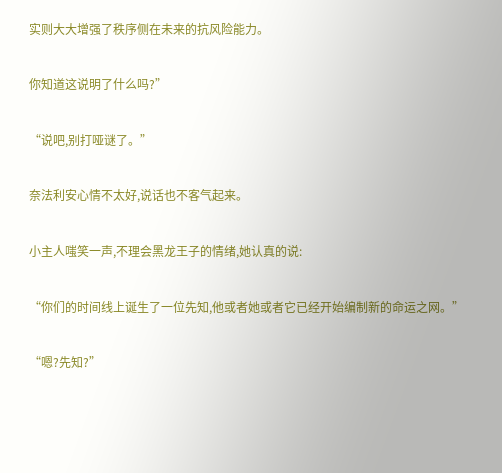实则大大增强了秩序侧在未来的抗风险能力。

你知道这说明了什么吗?”

“说吧,别打哑谜了。”

奈法利安心情不太好,说话也不客气起来。

小主人嗤笑一声,不理会黑龙王子的情绪,她认真的说:

“你们的时间线上诞生了一位先知,他或者她或者它已经开始编制新的命运之网。”

“嗯?先知?”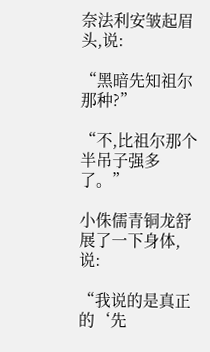奈法利安皱起眉头,说:

“黑暗先知祖尔那种?”

“不,比祖尔那个半吊子强多了。”

小侏儒青铜龙舒展了一下身体,说:

“我说的是真正的‘先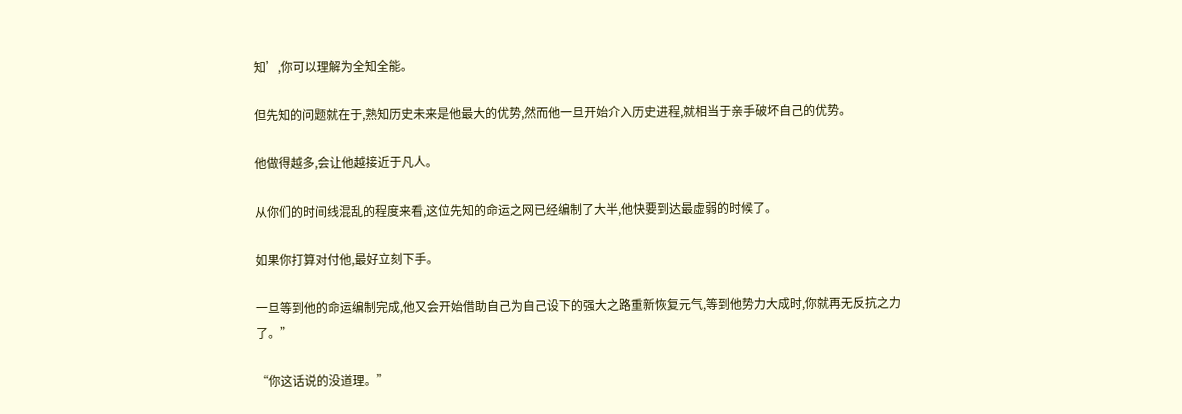知’,你可以理解为全知全能。

但先知的问题就在于,熟知历史未来是他最大的优势,然而他一旦开始介入历史进程,就相当于亲手破坏自己的优势。

他做得越多,会让他越接近于凡人。

从你们的时间线混乱的程度来看,这位先知的命运之网已经编制了大半,他快要到达最虚弱的时候了。

如果你打算对付他,最好立刻下手。

一旦等到他的命运编制完成,他又会开始借助自己为自己设下的强大之路重新恢复元气,等到他势力大成时,你就再无反抗之力了。”

“你这话说的没道理。”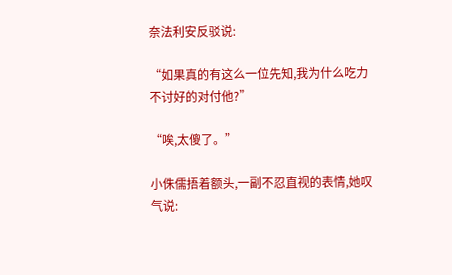奈法利安反驳说:

“如果真的有这么一位先知,我为什么吃力不讨好的对付他?”

“唉,太傻了。”

小侏儒捂着额头,一副不忍直视的表情,她叹气说: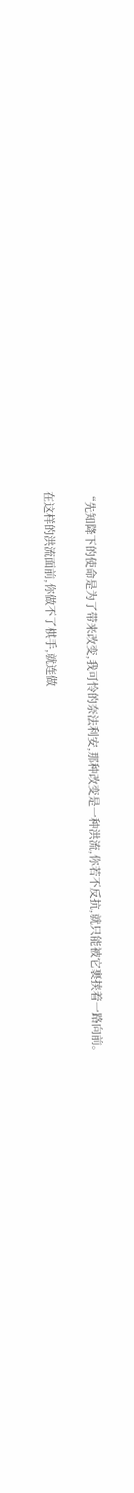“先知降下的使命是为了带来改变,我可怜的奈法利安,那种改变是一种洪流,你若不反抗,就只能被它裹挟着一路向前。

在这样的洪流面前,你做不了棋手,就连做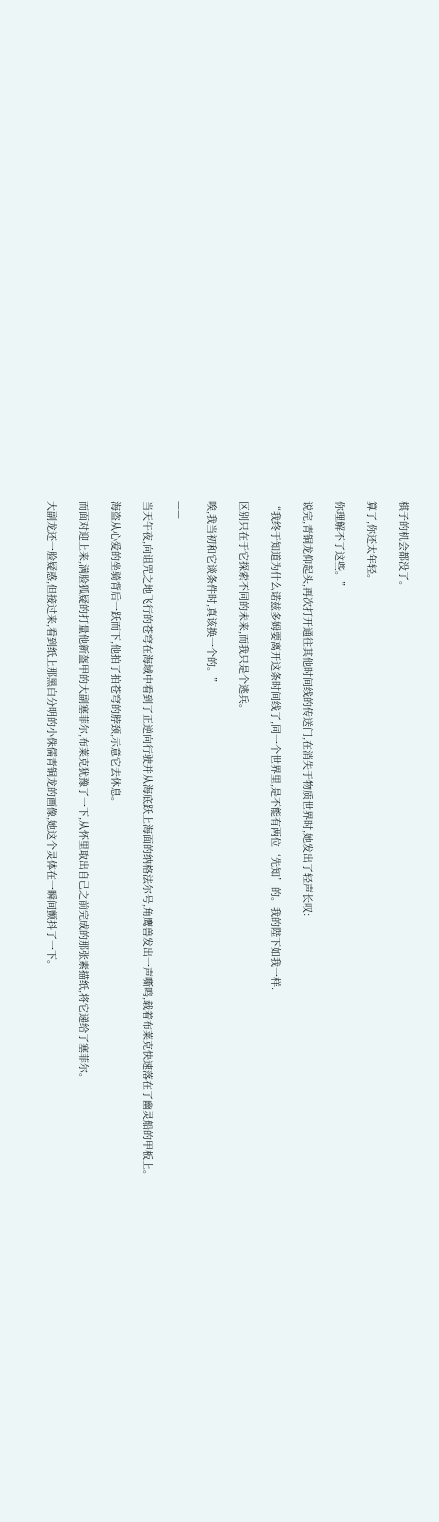棋子的机会都没了。

算了,你还太年轻。

你理解不了这些。”

说完,青铜龙仰起头,再次打开通往其他时间线的传送门,在消失于物质世界时,她发出了轻声长叹:

“我终于知道为什么诺兹多姆要离开这条时间线了,同一个世界里,是不能有两位‘先知’的。我的陛下如我一样.

区别只在于它探索不同的未来,而我只是个逃兵。

唉,我当初和它谈条件时,真该换一个的。”

——

当天午夜,向诅咒之地飞行的苍穹在海域中看到了正逆向行驶并从海底跃上海面的纳格法尔号,角鹰兽发出一声嘶鸣,载着布莱克快速落在了幽灵船的甲板上。

海盗从心爱的坐骑背后一跃而下,他拍了拍苍穹的脖颈,示意它去休息。

而面对迎上来,满脸狐疑的打量他新盔甲的大副塞菲尔,布莱克犹豫了一下,从怀里取出自己之前完成的那张素描纸,将它递给了塞菲尔。

大副龙还一脸疑惑,但接过来,看到纸上那黑白分明的小侏儒青铜龙的画像,她这个灵体在一瞬间颤抖了一下。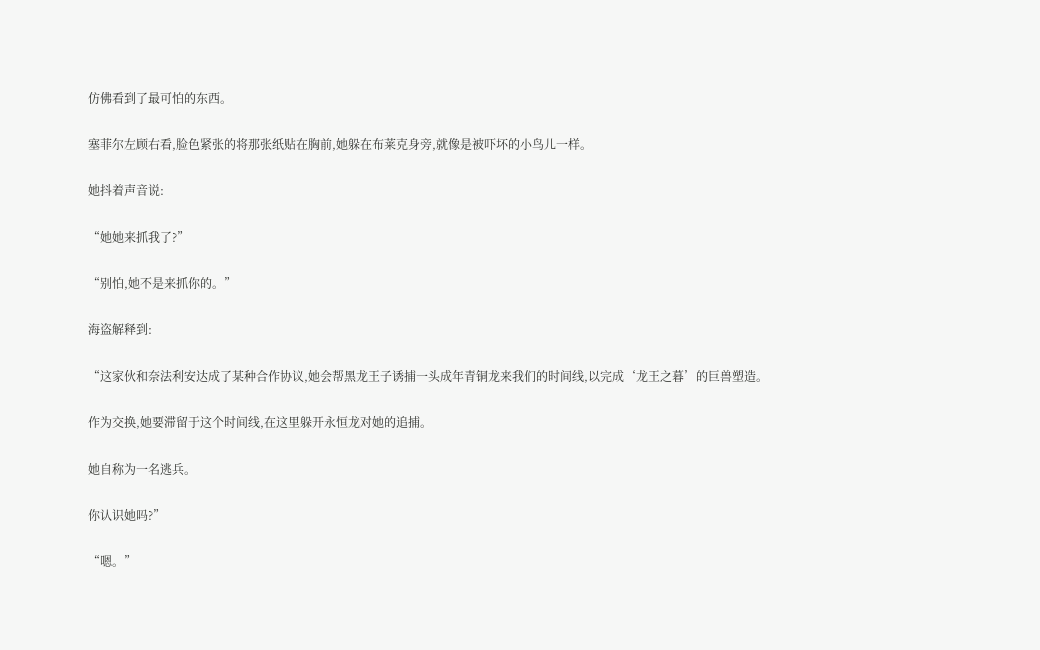仿佛看到了最可怕的东西。

塞菲尔左顾右看,脸色紧张的将那张纸贴在胸前,她躲在布莱克身旁,就像是被吓坏的小鸟儿一样。

她抖着声音说:

“她她来抓我了?”

“别怕,她不是来抓你的。”

海盗解释到:

“这家伙和奈法利安达成了某种合作协议,她会帮黑龙王子诱捕一头成年青铜龙来我们的时间线,以完成‘龙王之暮’的巨兽塑造。

作为交换,她要滞留于这个时间线,在这里躲开永恒龙对她的追捕。

她自称为一名逃兵。

你认识她吗?”

“嗯。”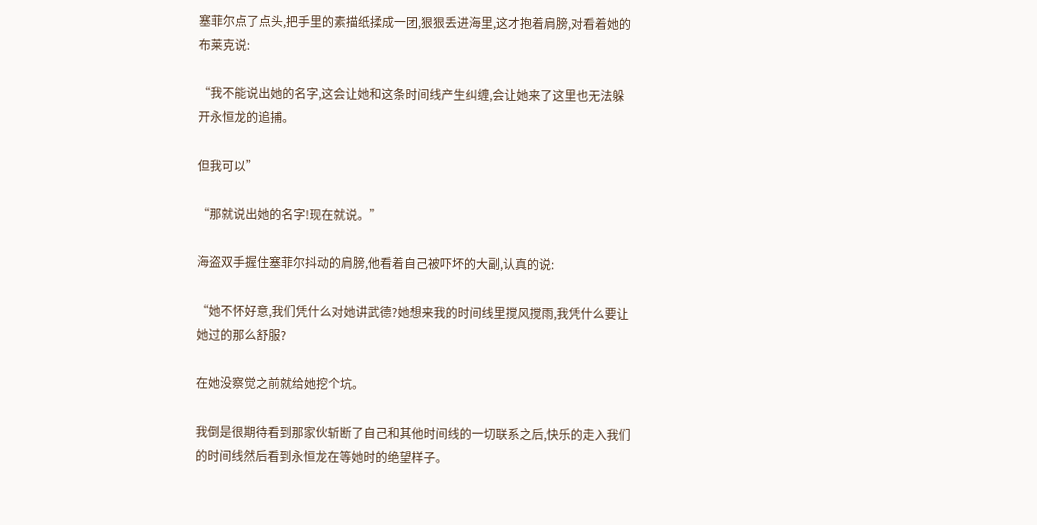塞菲尔点了点头,把手里的素描纸揉成一团,狠狠丢进海里,这才抱着肩膀,对看着她的布莱克说:

“我不能说出她的名字,这会让她和这条时间线产生纠缠,会让她来了这里也无法躲开永恒龙的追捕。

但我可以”

“那就说出她的名字!现在就说。”

海盗双手握住塞菲尔抖动的肩膀,他看着自己被吓坏的大副,认真的说:

“她不怀好意,我们凭什么对她讲武德?她想来我的时间线里搅风搅雨,我凭什么要让她过的那么舒服?

在她没察觉之前就给她挖个坑。

我倒是很期待看到那家伙斩断了自己和其他时间线的一切联系之后,快乐的走入我们的时间线然后看到永恒龙在等她时的绝望样子。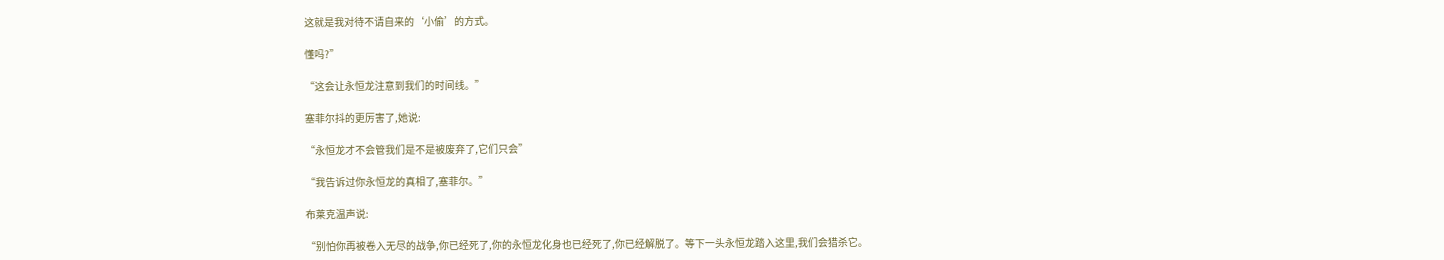这就是我对待不请自来的‘小偷’的方式。

懂吗?”

“这会让永恒龙注意到我们的时间线。”

塞菲尔抖的更厉害了,她说:

“永恒龙才不会管我们是不是被废弃了,它们只会”

“我告诉过你永恒龙的真相了,塞菲尔。”

布莱克温声说:

“别怕你再被卷入无尽的战争,你已经死了,你的永恒龙化身也已经死了,你已经解脱了。等下一头永恒龙踏入这里,我们会猎杀它。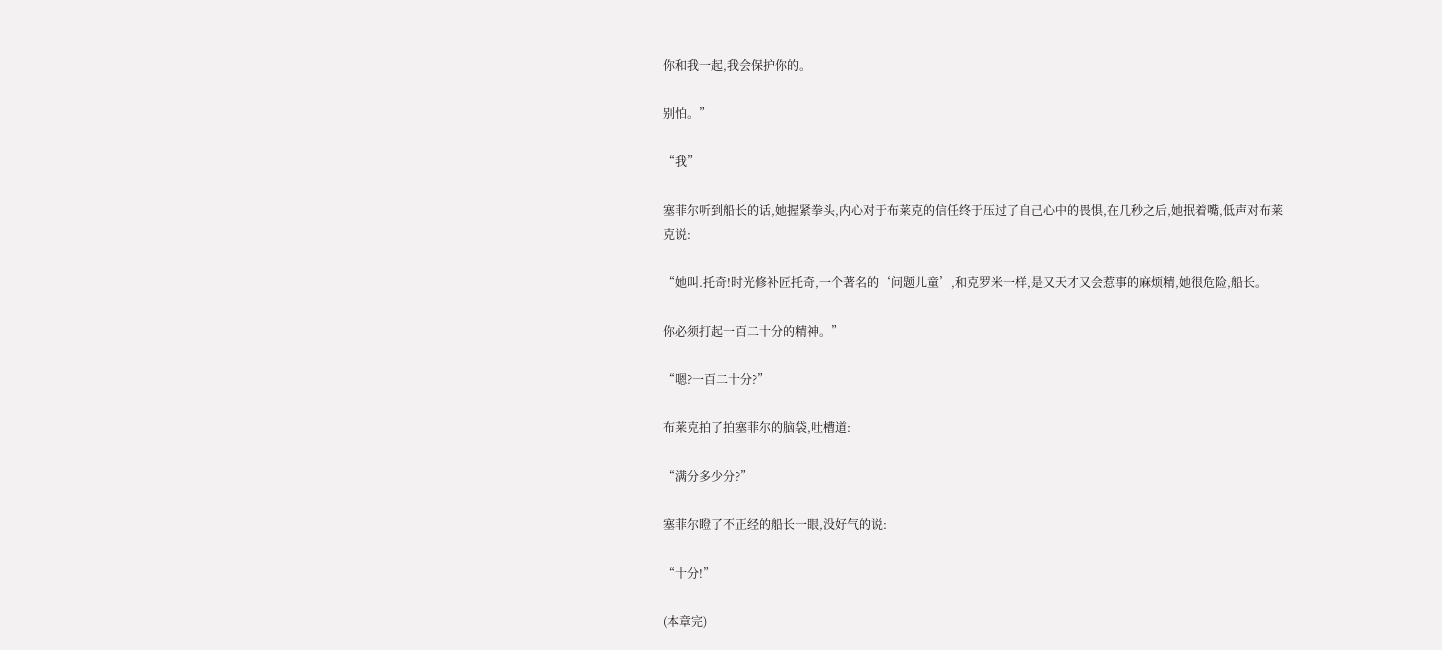你和我一起,我会保护你的。

别怕。”

“我”

塞菲尔听到船长的话,她握紧拳头,内心对于布莱克的信任终于压过了自己心中的畏惧,在几秒之后,她抿着嘴,低声对布莱克说:

“她叫.托奇!时光修补匠托奇,一个著名的‘问题儿童’,和克罗米一样,是又天才又会惹事的麻烦精,她很危险,船长。

你必须打起一百二十分的精神。”

“嗯?一百二十分?”

布莱克拍了拍塞菲尔的脑袋,吐槽道:

“满分多少分?”

塞菲尔瞪了不正经的船长一眼,没好气的说:

“十分!”

(本章完)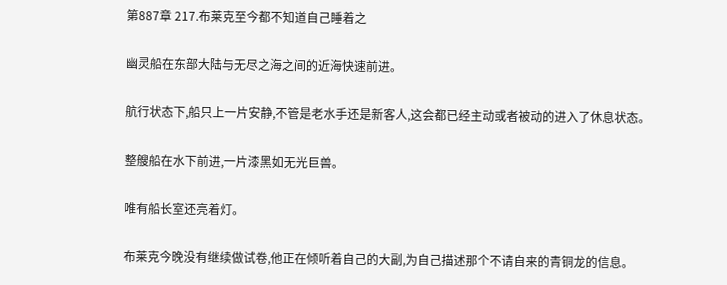第887章 217.布莱克至今都不知道自己睡着之

幽灵船在东部大陆与无尽之海之间的近海快速前进。

航行状态下,船只上一片安静,不管是老水手还是新客人,这会都已经主动或者被动的进入了休息状态。

整艘船在水下前进,一片漆黑如无光巨兽。

唯有船长室还亮着灯。

布莱克今晚没有继续做试卷,他正在倾听着自己的大副,为自己描述那个不请自来的青铜龙的信息。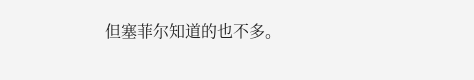但塞菲尔知道的也不多。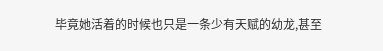毕竟她活着的时候也只是一条少有天赋的幼龙,甚至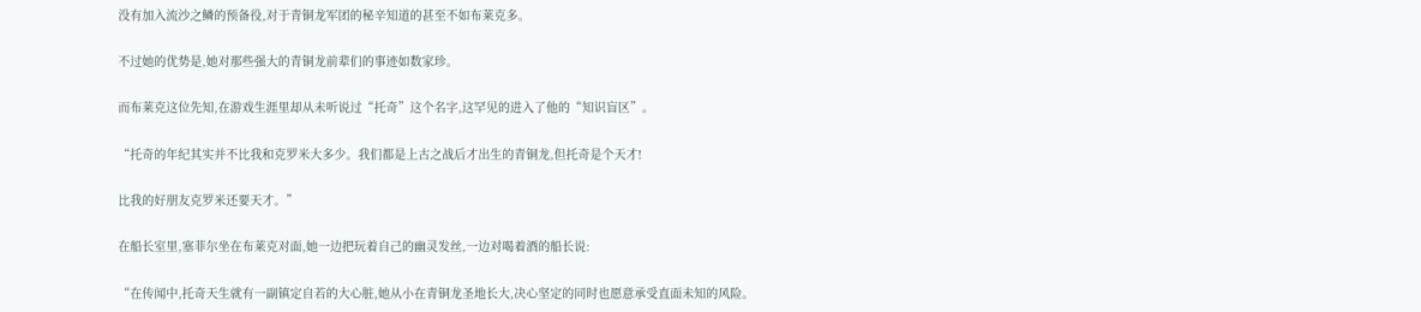没有加入流沙之鳞的预备役,对于青铜龙军团的秘辛知道的甚至不如布莱克多。

不过她的优势是,她对那些强大的青铜龙前辈们的事迹如数家珍。

而布莱克这位先知,在游戏生涯里却从未听说过“托奇”这个名字,这罕见的进入了他的“知识盲区”。

“托奇的年纪其实并不比我和克罗米大多少。我们都是上古之战后才出生的青铜龙,但托奇是个天才!

比我的好朋友克罗米还要天才。”

在船长室里,塞菲尔坐在布莱克对面,她一边把玩着自己的幽灵发丝,一边对喝着酒的船长说:

“在传闻中,托奇天生就有一副镇定自若的大心脏,她从小在青铜龙圣地长大,决心坚定的同时也愿意承受直面未知的风险。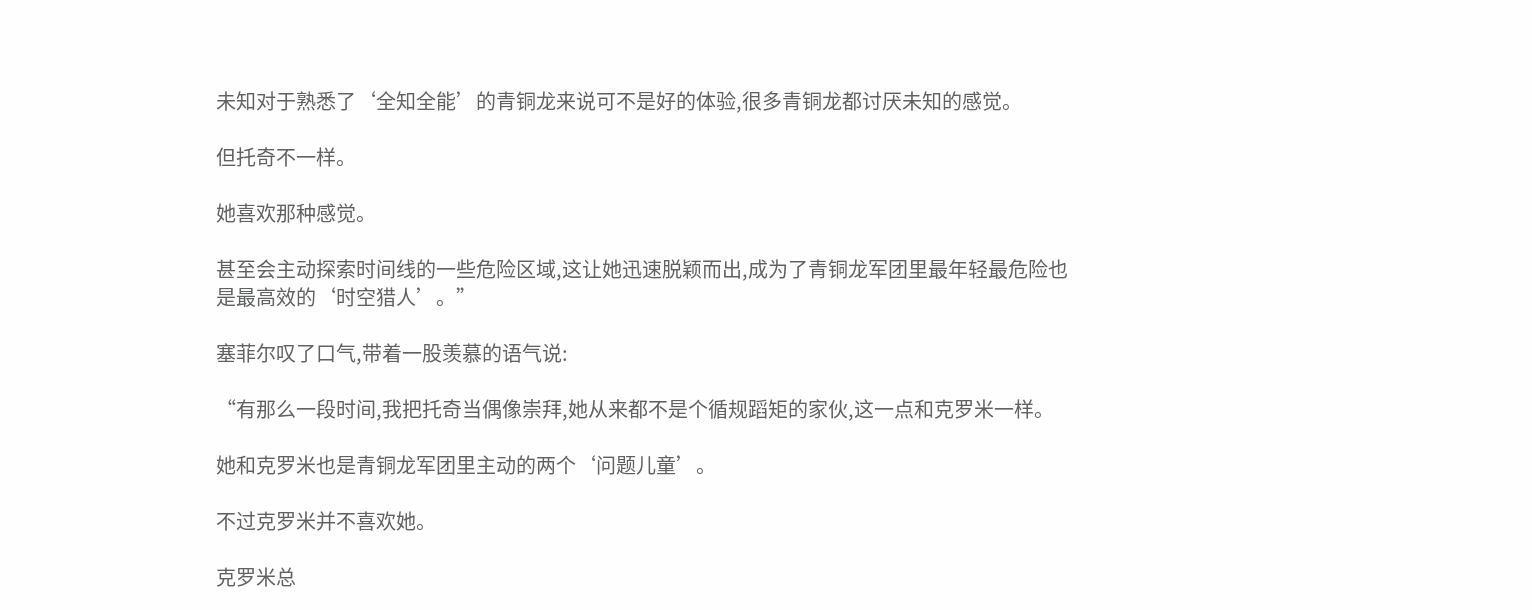未知对于熟悉了‘全知全能’的青铜龙来说可不是好的体验,很多青铜龙都讨厌未知的感觉。

但托奇不一样。

她喜欢那种感觉。

甚至会主动探索时间线的一些危险区域,这让她迅速脱颖而出,成为了青铜龙军团里最年轻最危险也是最高效的‘时空猎人’。”

塞菲尔叹了口气,带着一股羡慕的语气说:

“有那么一段时间,我把托奇当偶像崇拜,她从来都不是个循规蹈矩的家伙,这一点和克罗米一样。

她和克罗米也是青铜龙军团里主动的两个‘问题儿童’。

不过克罗米并不喜欢她。

克罗米总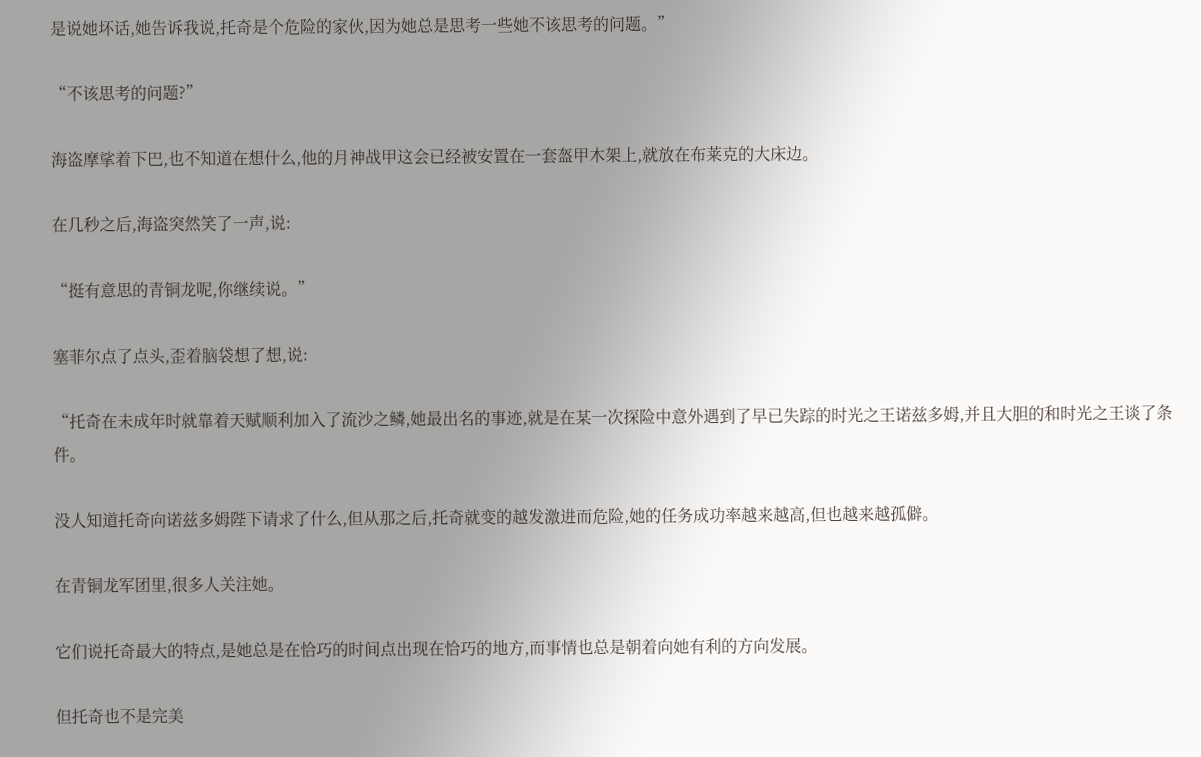是说她坏话,她告诉我说,托奇是个危险的家伙,因为她总是思考一些她不该思考的问题。”

“不该思考的问题?”

海盗摩挲着下巴,也不知道在想什么,他的月神战甲这会已经被安置在一套盔甲木架上,就放在布莱克的大床边。

在几秒之后,海盗突然笑了一声,说:

“挺有意思的青铜龙呢,你继续说。”

塞菲尔点了点头,歪着脑袋想了想,说:

“托奇在未成年时就靠着天赋顺利加入了流沙之鳞,她最出名的事迹,就是在某一次探险中意外遇到了早已失踪的时光之王诺兹多姆,并且大胆的和时光之王谈了条件。

没人知道托奇向诺兹多姆陛下请求了什么,但从那之后,托奇就变的越发激进而危险,她的任务成功率越来越高,但也越来越孤僻。

在青铜龙军团里,很多人关注她。

它们说托奇最大的特点,是她总是在恰巧的时间点出现在恰巧的地方,而事情也总是朝着向她有利的方向发展。

但托奇也不是完美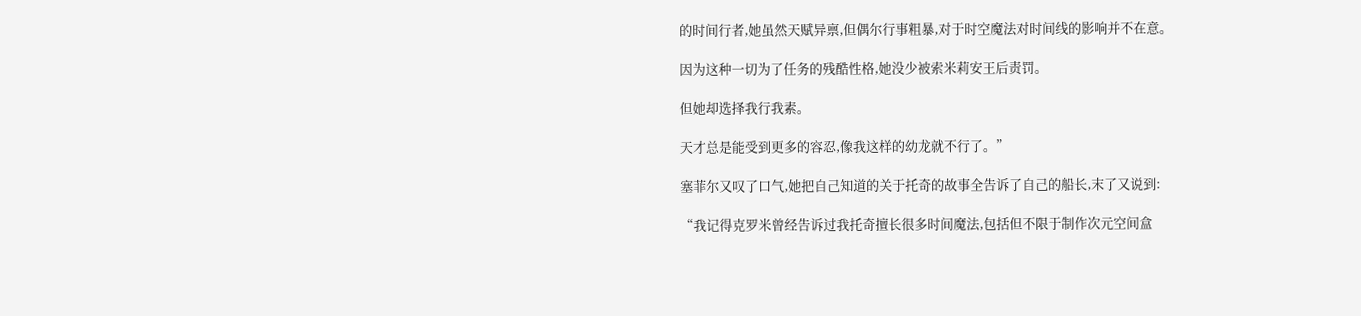的时间行者,她虽然天赋异禀,但偶尔行事粗暴,对于时空魔法对时间线的影响并不在意。

因为这种一切为了任务的残酷性格,她没少被索米莉安王后责罚。

但她却选择我行我素。

天才总是能受到更多的容忍,像我这样的幼龙就不行了。”

塞菲尔又叹了口气,她把自己知道的关于托奇的故事全告诉了自己的船长,末了又说到:

“我记得克罗米曾经告诉过我托奇擅长很多时间魔法,包括但不限于制作次元空间盒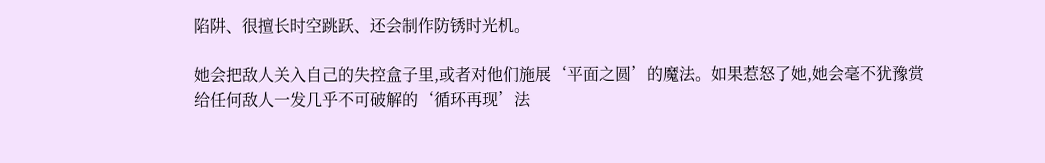陷阱、很擅长时空跳跃、还会制作防锈时光机。

她会把敌人关入自己的失控盒子里,或者对他们施展‘平面之圆’的魔法。如果惹怒了她,她会毫不犹豫赏给任何敌人一发几乎不可破解的‘循环再现’法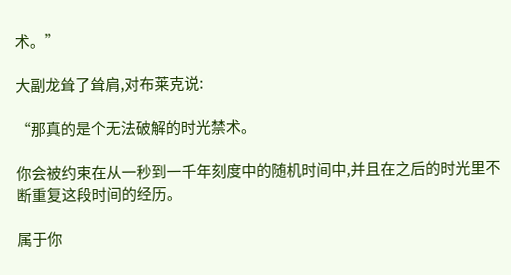术。”

大副龙耸了耸肩,对布莱克说:

“那真的是个无法破解的时光禁术。

你会被约束在从一秒到一千年刻度中的随机时间中,并且在之后的时光里不断重复这段时间的经历。

属于你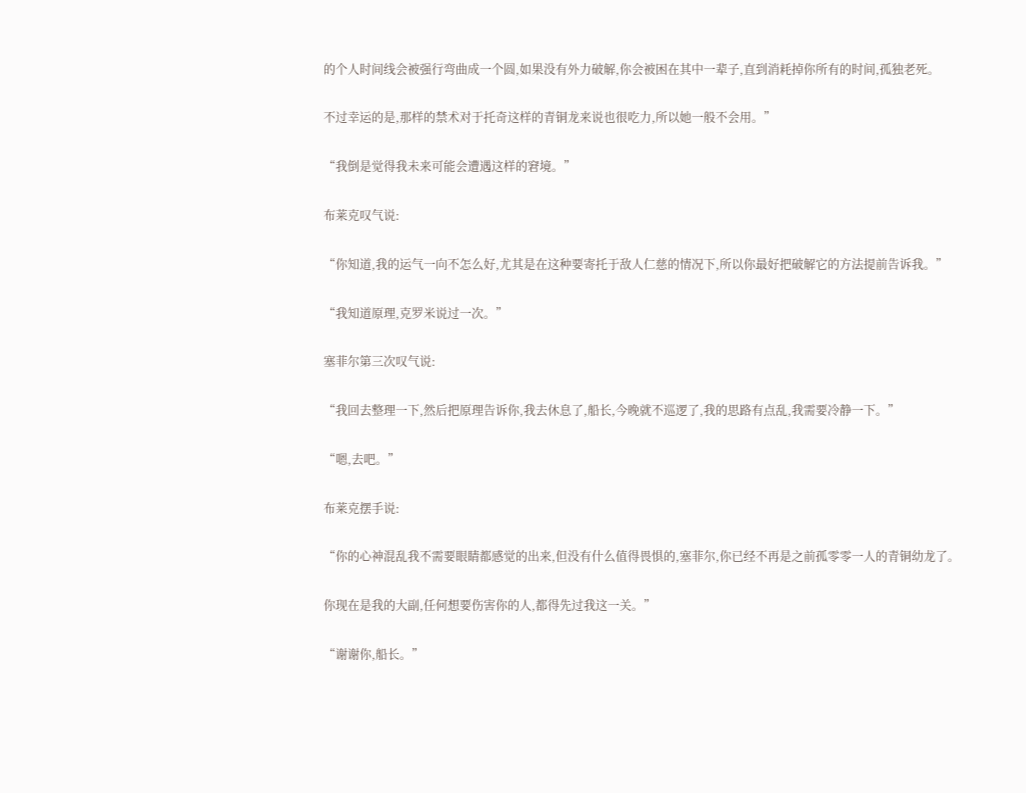的个人时间线会被强行弯曲成一个圆,如果没有外力破解,你会被困在其中一辈子,直到消耗掉你所有的时间,孤独老死。

不过幸运的是,那样的禁术对于托奇这样的青铜龙来说也很吃力,所以她一般不会用。”

“我倒是觉得我未来可能会遭遇这样的窘境。”

布莱克叹气说:

“你知道,我的运气一向不怎么好,尤其是在这种要寄托于敌人仁慈的情况下,所以你最好把破解它的方法提前告诉我。”

“我知道原理,克罗米说过一次。”

塞菲尔第三次叹气说:

“我回去整理一下,然后把原理告诉你,我去休息了,船长,今晚就不巡逻了,我的思路有点乱,我需要冷静一下。”

“嗯,去吧。”

布莱克摆手说:

“你的心神混乱我不需要眼睛都感觉的出来,但没有什么值得畏惧的,塞菲尔,你已经不再是之前孤零零一人的青铜幼龙了。

你现在是我的大副,任何想要伤害你的人,都得先过我这一关。”

“谢谢你,船长。”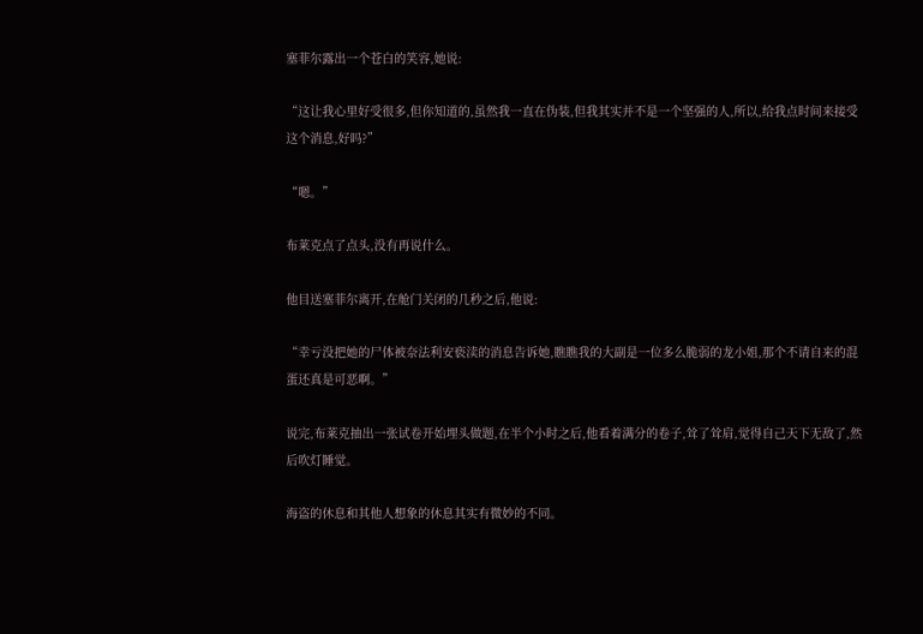塞菲尔露出一个苍白的笑容,她说:

“这让我心里好受很多,但你知道的,虽然我一直在伪装,但我其实并不是一个坚强的人,所以,给我点时间来接受这个消息,好吗?”

“嗯。”

布莱克点了点头,没有再说什么。

他目送塞菲尔离开,在舱门关闭的几秒之后,他说:

“幸亏没把她的尸体被奈法利安亵渎的消息告诉她,瞧瞧我的大副是一位多么脆弱的龙小姐,那个不请自来的混蛋还真是可恶啊。”

说完,布莱克抽出一张试卷开始埋头做题,在半个小时之后,他看着满分的卷子,耸了耸肩,觉得自己天下无敌了,然后吹灯睡觉。

海盗的休息和其他人想象的休息其实有微妙的不同。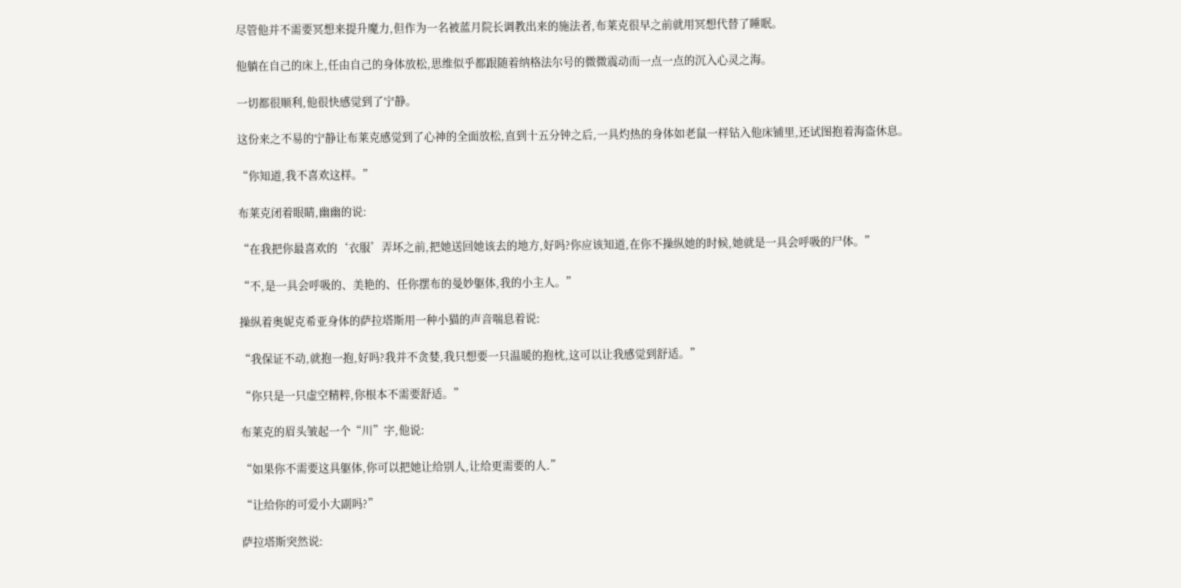尽管他并不需要冥想来提升魔力,但作为一名被蓝月院长调教出来的施法者,布莱克很早之前就用冥想代替了睡眠。

他躺在自己的床上,任由自己的身体放松,思维似乎都跟随着纳格法尔号的微微震动而一点一点的沉入心灵之海。

一切都很顺利,他很快感觉到了宁静。

这份来之不易的宁静让布莱克感觉到了心神的全面放松,直到十五分钟之后,一具灼热的身体如老鼠一样钻入他床铺里,还试图抱着海盗休息。

“你知道,我不喜欢这样。”

布莱克闭着眼睛,幽幽的说:

“在我把你最喜欢的‘衣服’弄坏之前,把她送回她该去的地方,好吗?你应该知道,在你不操纵她的时候,她就是一具会呼吸的尸体。”

“不,是一具会呼吸的、美艳的、任你摆布的曼妙躯体,我的小主人。”

操纵着奥妮克希亚身体的萨拉塔斯用一种小猫的声音喘息着说:

“我保证不动,就抱一抱,好吗?我并不贪婪,我只想要一只温暖的抱枕,这可以让我感觉到舒适。”

“你只是一只虚空精粹,你根本不需要舒适。”

布莱克的眉头皱起一个“川”字,他说:

“如果你不需要这具躯体,你可以把她让给别人,让给更需要的人.”

“让给你的可爱小大副吗?”

萨拉塔斯突然说: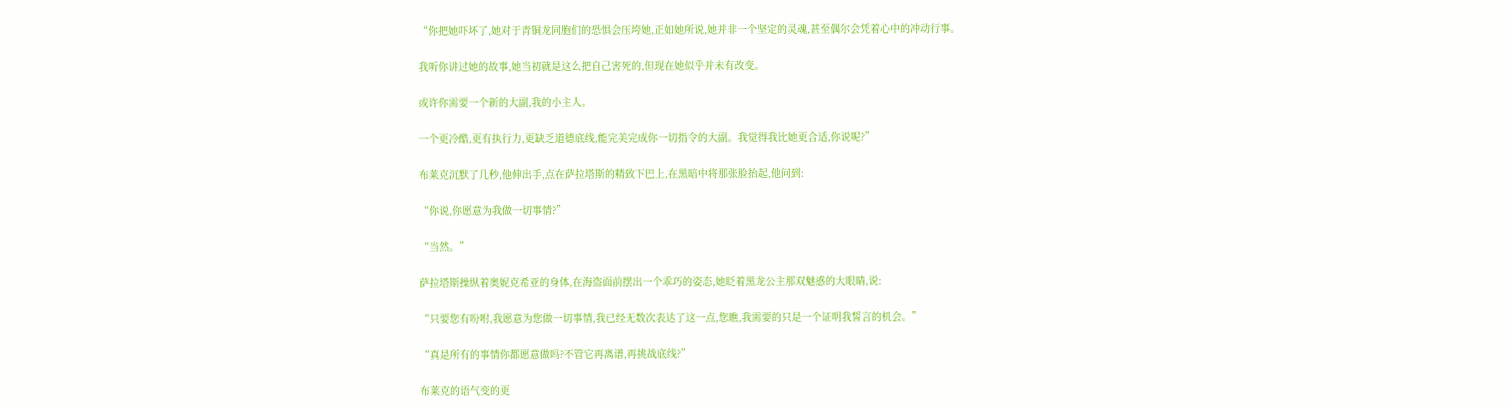“你把她吓坏了,她对于青铜龙同胞们的恐惧会压垮她,正如她所说,她并非一个坚定的灵魂,甚至偶尔会凭着心中的冲动行事。

我听你讲过她的故事,她当初就是这么把自己害死的,但现在她似乎并未有改变。

或许你需要一个新的大副,我的小主人。

一个更冷酷,更有执行力,更缺乏道德底线,能完美完成你一切指令的大副。我觉得我比她更合适,你说呢?”

布莱克沉默了几秒,他伸出手,点在萨拉塔斯的精致下巴上,在黑暗中将那张脸抬起,他问到:

“你说,你愿意为我做一切事情?”

“当然。”

萨拉塔斯操纵着奥妮克希亚的身体,在海盗面前摆出一个乖巧的姿态,她眨着黑龙公主那双魅惑的大眼睛,说:

“只要您有吩咐,我愿意为您做一切事情,我已经无数次表达了这一点,您瞧,我需要的只是一个证明我誓言的机会。”

“真是所有的事情你都愿意做吗?不管它再离谱,再挑战底线?”

布莱克的语气变的更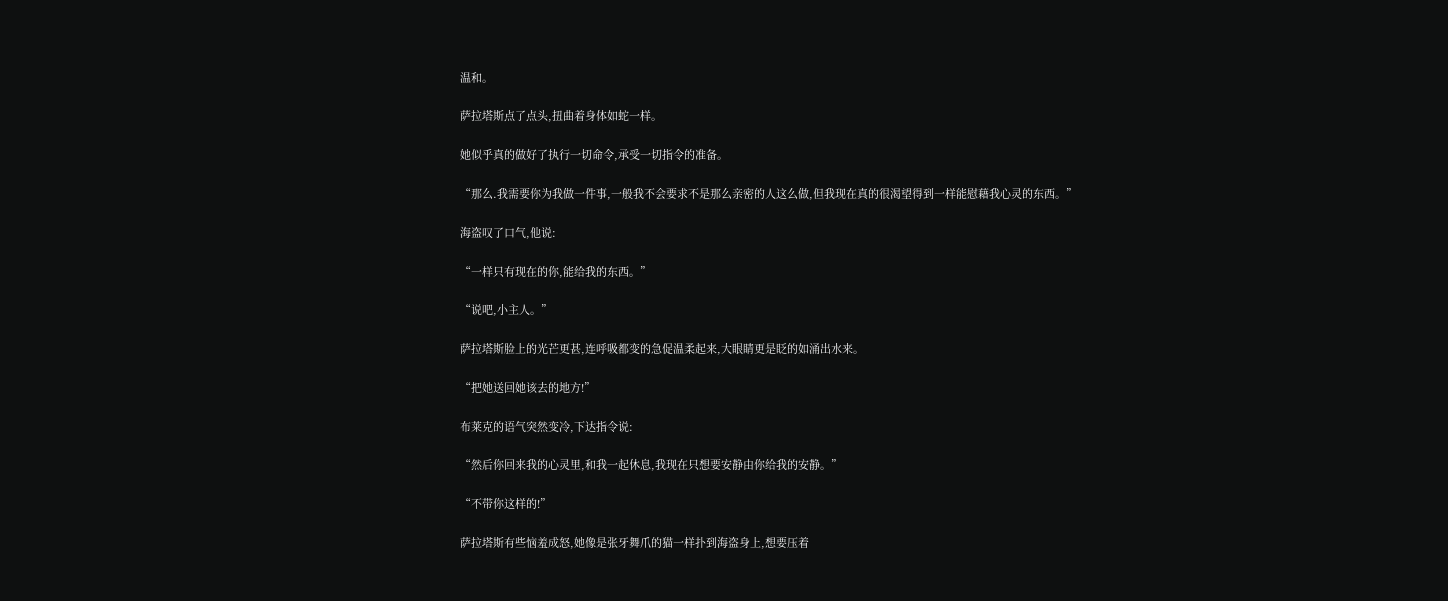温和。

萨拉塔斯点了点头,扭曲着身体如蛇一样。

她似乎真的做好了执行一切命令,承受一切指令的准备。

“那么.我需要你为我做一件事,一般我不会要求不是那么亲密的人这么做,但我现在真的很渴望得到一样能慰藉我心灵的东西。”

海盗叹了口气,他说:

“一样只有现在的你,能给我的东西。”

“说吧,小主人。”

萨拉塔斯脸上的光芒更甚,连呼吸都变的急促温柔起来,大眼睛更是眨的如涌出水来。

“把她送回她该去的地方!”

布莱克的语气突然变冷,下达指令说:

“然后你回来我的心灵里,和我一起休息,我现在只想要安静由你给我的安静。”

“不带你这样的!”

萨拉塔斯有些恼羞成怒,她像是张牙舞爪的猫一样扑到海盗身上,想要压着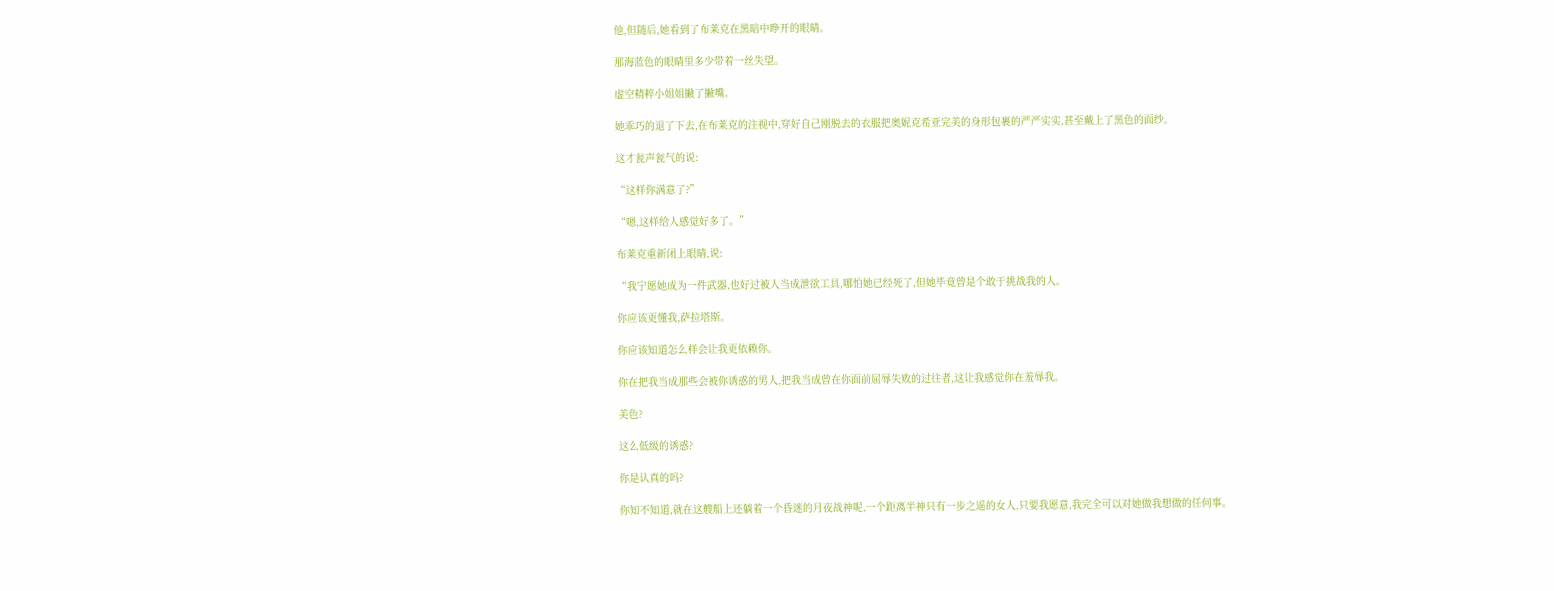他,但随后,她看到了布莱克在黑暗中睁开的眼睛。

那海蓝色的眼睛里多少带着一丝失望。

虚空精粹小姐姐撇了撇嘴。

她乖巧的退了下去,在布莱克的注视中,穿好自己刚脱去的衣服把奥妮克希亚完美的身形包裹的严严实实,甚至戴上了黑色的面纱。

这才瓮声瓮气的说:

“这样你满意了?”

“嗯,这样给人感觉好多了。”

布莱克重新闭上眼睛,说:

“我宁愿她成为一件武器,也好过被人当成泄欲工具,哪怕她已经死了,但她毕竟曾是个敢于挑战我的人。

你应该更懂我,萨拉塔斯。

你应该知道怎么样会让我更依赖你。

你在把我当成那些会被你诱惑的男人,把我当成曾在你面前屈辱失败的过往者,这让我感觉你在羞辱我。

美色?

这么低级的诱惑?

你是认真的吗?

你知不知道,就在这艘船上还躺着一个昏迷的月夜战神呢,一个距离半神只有一步之遥的女人,只要我愿意,我完全可以对她做我想做的任何事。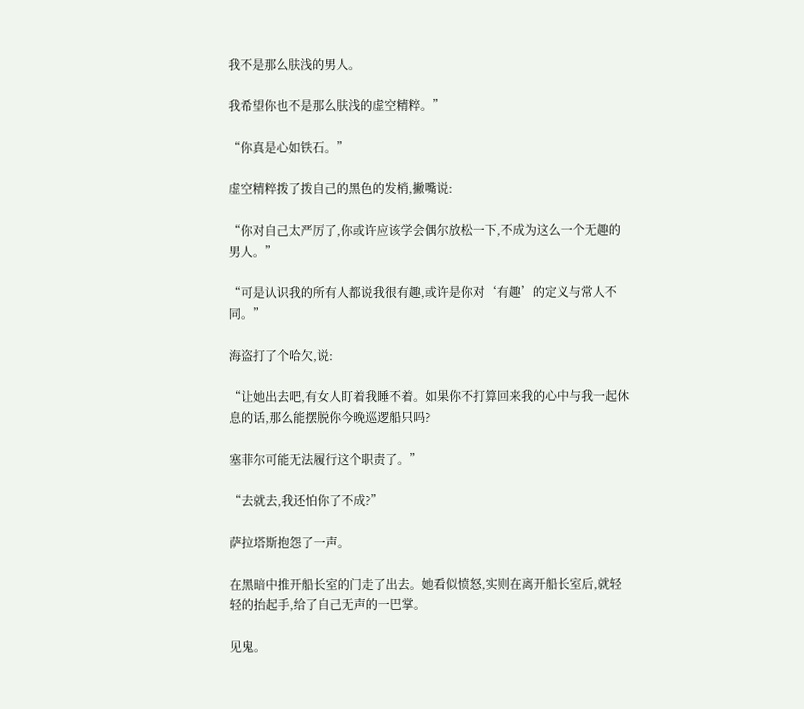我不是那么肤浅的男人。

我希望你也不是那么肤浅的虚空精粹。”

“你真是心如铁石。”

虚空精粹拨了拨自己的黑色的发梢,撇嘴说:

“你对自己太严厉了,你或许应该学会偶尔放松一下,不成为这么一个无趣的男人。”

“可是认识我的所有人都说我很有趣,或许是你对‘有趣’的定义与常人不同。”

海盗打了个哈欠,说:

“让她出去吧,有女人盯着我睡不着。如果你不打算回来我的心中与我一起休息的话,那么能摆脱你今晚巡逻船只吗?

塞菲尔可能无法履行这个职责了。”

“去就去,我还怕你了不成?”

萨拉塔斯抱怨了一声。

在黑暗中推开船长室的门走了出去。她看似愤怒,实则在离开船长室后,就轻轻的抬起手,给了自己无声的一巴掌。

见鬼。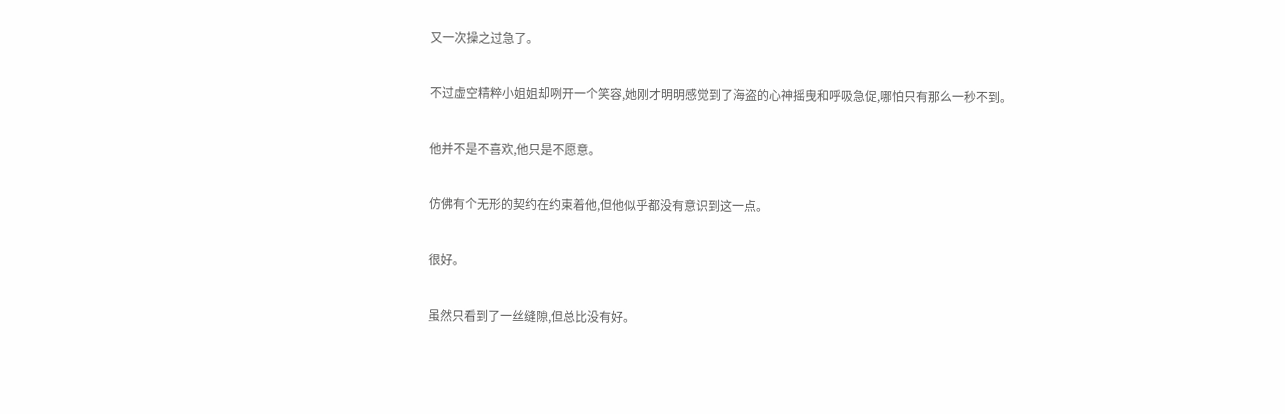又一次操之过急了。

不过虚空精粹小姐姐却咧开一个笑容,她刚才明明感觉到了海盗的心神摇曳和呼吸急促,哪怕只有那么一秒不到。

他并不是不喜欢,他只是不愿意。

仿佛有个无形的契约在约束着他,但他似乎都没有意识到这一点。

很好。

虽然只看到了一丝缝隙,但总比没有好。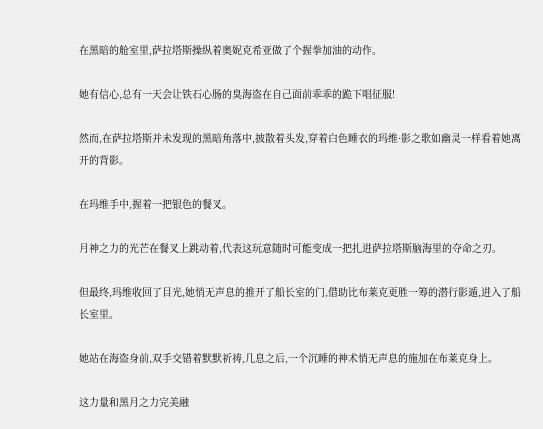在黑暗的舱室里,萨拉塔斯操纵着奥妮克希亚做了个握拳加油的动作。

她有信心,总有一天会让铁石心肠的臭海盗在自己面前乖乖的跪下唱征服!

然而,在萨拉塔斯并未发现的黑暗角落中,披散着头发,穿着白色睡衣的玛维·影之歌如幽灵一样看着她离开的背影。

在玛维手中,握着一把银色的餐叉。

月神之力的光芒在餐叉上跳动着,代表这玩意随时可能变成一把扎进萨拉塔斯脑海里的夺命之刃。

但最终,玛维收回了目光,她悄无声息的推开了船长室的门,借助比布莱克更胜一筹的潜行影遁,进入了船长室里。

她站在海盗身前,双手交错着默默祈祷,几息之后,一个沉睡的神术悄无声息的施加在布莱克身上。

这力量和黑月之力完美融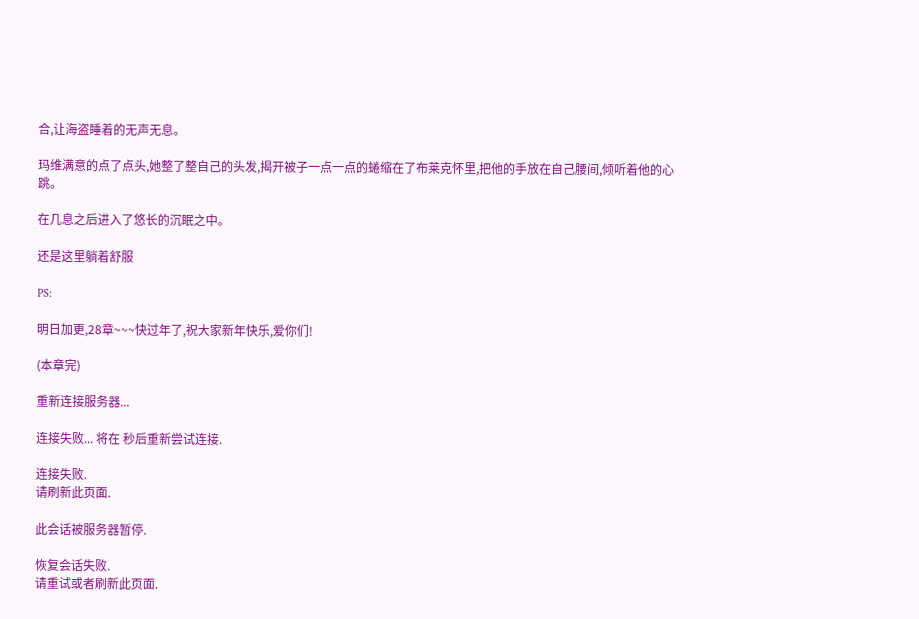合,让海盗睡着的无声无息。

玛维满意的点了点头,她整了整自己的头发,揭开被子一点一点的蜷缩在了布莱克怀里,把他的手放在自己腰间,倾听着他的心跳。

在几息之后进入了悠长的沉眠之中。

还是这里躺着舒服

PS:

明日加更,28章~~~快过年了,祝大家新年快乐,爱你们!

(本章完)

重新连接服务器...

连接失败... 将在 秒后重新尝试连接.

连接失败.
请刷新此页面.

此会话被服务器暂停.

恢复会话失败.
请重试或者刷新此页面.